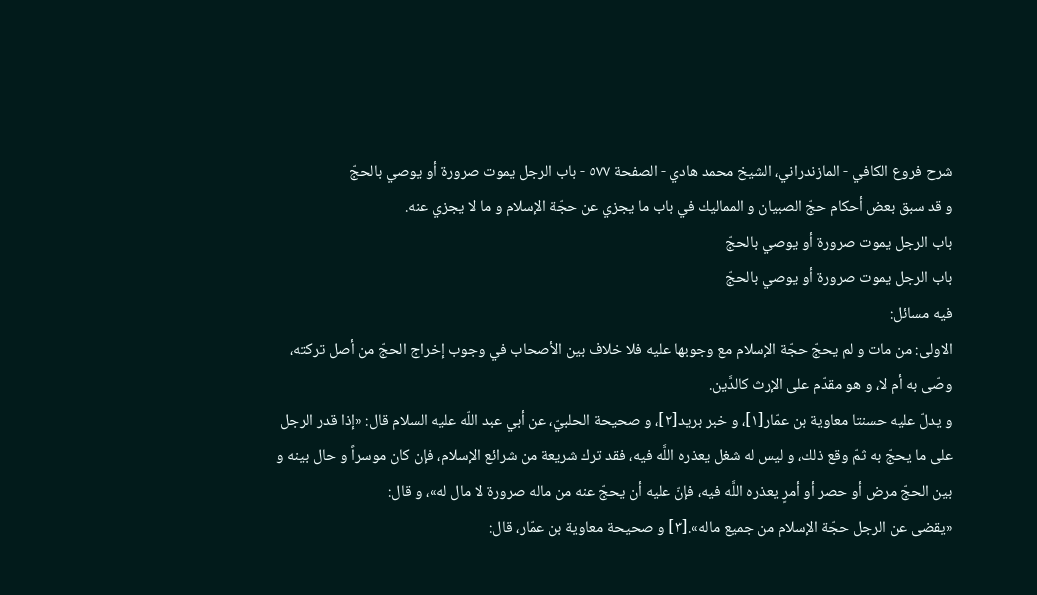شرح فروع الكافي - المازندراني، الشيخ محمد هادي - الصفحة ٥٧٧ - باب الرجل يموت صرورة أو يوصي بالحجّ
و قد سبق بعض أحكام حجّ الصبيان و المماليك في باب ما يجزي عن حجّة الإسلام و ما لا يجزي عنه.
باب الرجل يموت صرورة أو يوصي بالحجّ
باب الرجل يموت صرورة أو يوصي بالحجّ
فيه مسائل:
الاولى: من مات و لم يحجّ حجّة الإسلام مع وجوبها عليه فلا خلاف بين الأصحاب في وجوب إخراج الحجّ من أصل تركته، وصّى به أم لا، و هو مقدّم على الإرث كالدَّين.
و يدلّ عليه حسنتا معاوية بن عمّار[١]، و خبر بريد[٢]، و صحيحة الحلبيّ، عن أبي عبد اللّه عليه السلام قال: «إذا قدر الرجل على ما يحجّ به ثمّ وقع ذلك، و ليس له شغل يعذره اللَّه فيه، فقد ترك شريعة من شرائع الإسلام، فإن كان موسراً و حال بينه و بين الحجّ مرض أو حصر أو أمرٍ يعذره اللَّه فيه، فإنّ عليه أن يحجّ عنه من ماله صرورة لا مال له»، و قال:
«يقضى عن الرجل حجّة الإسلام من جميع ماله».[٣] و صحيحة معاوية بن عمّار، قال: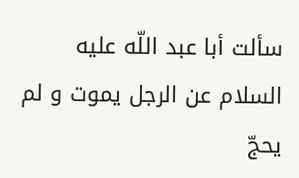سألت أبا عبد اللّه عليه السلام عن الرجل يموت و لم يحجّ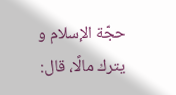حجّة الإسلام و يترك مالًا، قال: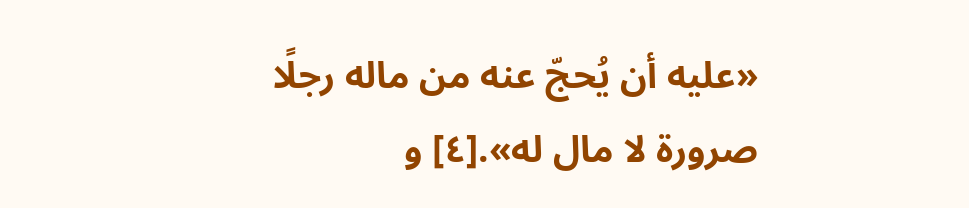«عليه أن يُحجّ عنه من ماله رجلًا صرورة لا مال له».[٤] و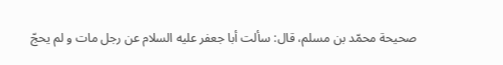صحيحة محمّد بن مسلم، قال: سألت أبا جعفر عليه السلام عن رجل مات و لم يحجّ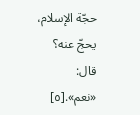حجّة الإسلام، يحجّ عنه؟ قال: «نعم».[٥]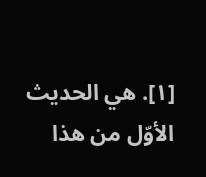[١]. هي الحديث الأوّل من هذا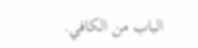الباب من الكافي.